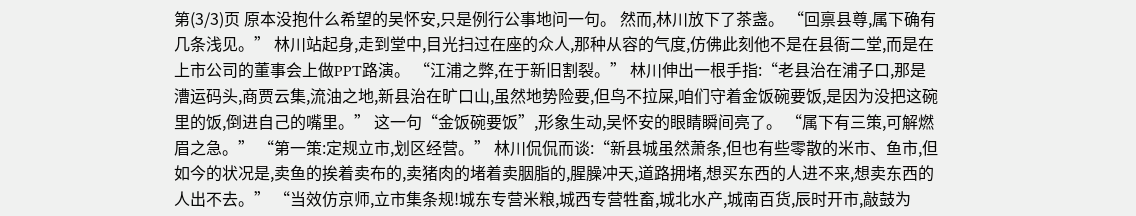第(3/3)页 原本没抱什么希望的吴怀安,只是例行公事地问一句。 然而,林川放下了茶盏。 “回禀县尊,属下确有几条浅见。” 林川站起身,走到堂中,目光扫过在座的众人,那种从容的气度,仿佛此刻他不是在县衙二堂,而是在上市公司的董事会上做PPT路演。 “江浦之弊,在于新旧割裂。” 林川伸出一根手指:“老县治在浦子口,那是漕运码头,商贾云集,流油之地,新县治在旷口山,虽然地势险要,但鸟不拉屎,咱们守着金饭碗要饭,是因为没把这碗里的饭,倒进自己的嘴里。” 这一句“金饭碗要饭”,形象生动,吴怀安的眼睛瞬间亮了。 “属下有三策,可解燃眉之急。” “第一策:定规立市,划区经营。” 林川侃侃而谈:“新县城虽然萧条,但也有些零散的米市、鱼市,但如今的状况是,卖鱼的挨着卖布的,卖猪肉的堵着卖胭脂的,腥臊冲天,道路拥堵,想买东西的人进不来,想卖东西的人出不去。” “当效仿京师,立市集条规!城东专营米粮,城西专营牲畜,城北水产,城南百货,辰时开市,敲鼓为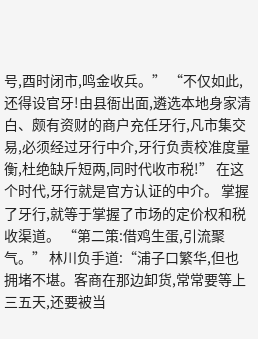号,酉时闭市,鸣金收兵。” “不仅如此,还得设官牙!由县衙出面,遴选本地身家清白、颇有资财的商户充任牙行,凡市集交易,必须经过牙行中介,牙行负责校准度量衡,杜绝缺斤短两,同时代收市税!” 在这个时代,牙行就是官方认证的中介。 掌握了牙行,就等于掌握了市场的定价权和税收渠道。 “第二策:借鸡生蛋,引流聚气。” 林川负手道:“浦子口繁华,但也拥堵不堪。客商在那边卸货,常常要等上三五天,还要被当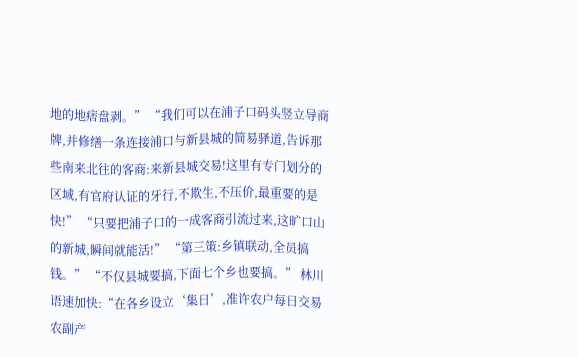地的地痞盘剥。” “我们可以在浦子口码头竖立导商牌,并修缮一条连接浦口与新县城的简易驿道,告诉那些南来北往的客商:来新县城交易!这里有专门划分的区域,有官府认证的牙行,不欺生,不压价,最重要的是快!” “只要把浦子口的一成客商引流过来,这旷口山的新城,瞬间就能活!” “第三策:乡镇联动,全员搞钱。” “不仅县城要搞,下面七个乡也要搞。” 林川语速加快:“在各乡设立‘集日’,准许农户每日交易农副产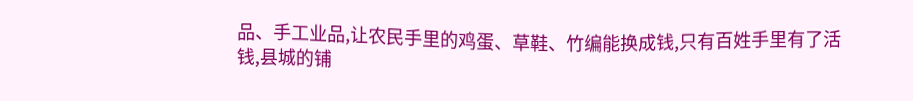品、手工业品,让农民手里的鸡蛋、草鞋、竹编能换成钱,只有百姓手里有了活钱,县城的铺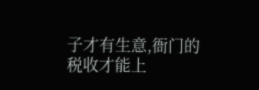子才有生意,衙门的税收才能上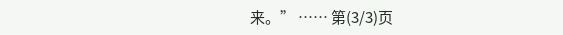来。” …… 第(3/3)页